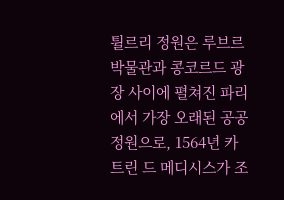튈르리 정원은 루브르 박물관과 콩코르드 광장 사이에 펼쳐진 파리에서 가장 오래된 공공 정원으로, 1564년 카트린 드 메디시스가 조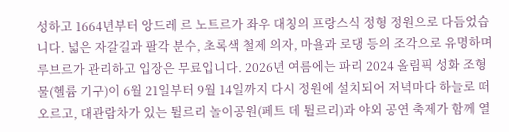성하고 1664년부터 앙드레 르 노트르가 좌우 대칭의 프랑스식 정형 정원으로 다듬었습니다. 넓은 자갈길과 팔각 분수, 초록색 철제 의자, 마욜과 로댕 등의 조각으로 유명하며 루브르가 관리하고 입장은 무료입니다. 2026년 여름에는 파리 2024 올림픽 성화 조형물(헬륨 기구)이 6월 21일부터 9월 14일까지 다시 정원에 설치되어 저녁마다 하늘로 떠오르고, 대관람차가 있는 튈르리 놀이공원(페트 데 튈르리)과 야외 공연 축제가 함께 열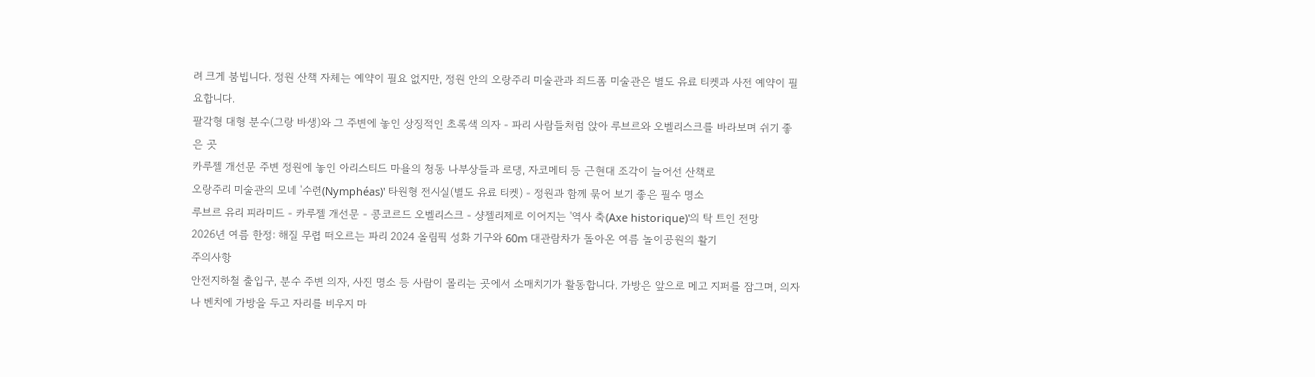려 크게 붐빕니다. 정원 산책 자체는 예약이 필요 없지만, 정원 안의 오랑주리 미술관과 죄드폼 미술관은 별도 유료 티켓과 사전 예약이 필요합니다.
팔각형 대형 분수(그랑 바생)와 그 주변에 놓인 상징적인 초록색 의자 - 파리 사람들처럼 앉아 루브르와 오벨리스크를 바라보며 쉬기 좋은 곳
카루젤 개선문 주변 정원에 놓인 아리스티드 마욜의 청동 나부상들과 로댕, 자코메티 등 근현대 조각이 늘어선 산책로
오랑주리 미술관의 모네 '수련(Nymphéas)' 타원형 전시실(별도 유료 티켓) - 정원과 함께 묶어 보기 좋은 필수 명소
루브르 유리 피라미드 - 카루젤 개선문 - 콩코르드 오벨리스크 - 샹젤리제로 이어지는 '역사 축(Axe historique)'의 탁 트인 전망
2026년 여름 한정: 해질 무렵 떠오르는 파리 2024 올림픽 성화 기구와 60m 대관람차가 돌아온 여름 놀이공원의 활기
주의사항
안전지하철 출입구, 분수 주변 의자, 사진 명소 등 사람이 몰리는 곳에서 소매치기가 활동합니다. 가방은 앞으로 메고 지퍼를 잠그며, 의자나 벤치에 가방을 두고 자리를 비우지 마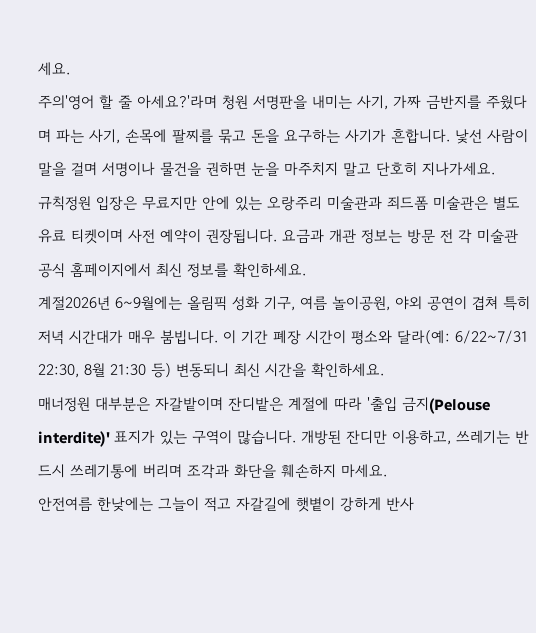세요.
주의'영어 할 줄 아세요?'라며 청원 서명판을 내미는 사기, 가짜 금반지를 주웠다며 파는 사기, 손목에 팔찌를 묶고 돈을 요구하는 사기가 흔합니다. 낯선 사람이 말을 걸며 서명이나 물건을 권하면 눈을 마주치지 말고 단호히 지나가세요.
규칙정원 입장은 무료지만 안에 있는 오랑주리 미술관과 죄드폼 미술관은 별도 유료 티켓이며 사전 예약이 권장됩니다. 요금과 개관 정보는 방문 전 각 미술관 공식 홈페이지에서 최신 정보를 확인하세요.
계절2026년 6~9월에는 올림픽 성화 기구, 여름 놀이공원, 야외 공연이 겹쳐 특히 저녁 시간대가 매우 붐빕니다. 이 기간 폐장 시간이 평소와 달라(예: 6/22~7/31 22:30, 8월 21:30 등) 변동되니 최신 시간을 확인하세요.
매너정원 대부분은 자갈밭이며 잔디밭은 계절에 따라 '출입 금지(Pelouse interdite)' 표지가 있는 구역이 많습니다. 개방된 잔디만 이용하고, 쓰레기는 반드시 쓰레기통에 버리며 조각과 화단을 훼손하지 마세요.
안전여름 한낮에는 그늘이 적고 자갈길에 햇볕이 강하게 반사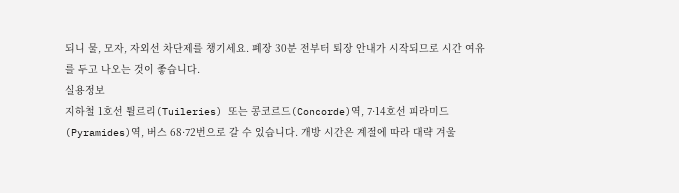되니 물, 모자, 자외선 차단제를 챙기세요. 폐장 30분 전부터 퇴장 안내가 시작되므로 시간 여유를 두고 나오는 것이 좋습니다.
실용정보
지하철 1호선 튈르리(Tuileries) 또는 콩코르드(Concorde)역, 7·14호선 피라미드(Pyramides)역, 버스 68·72번으로 갈 수 있습니다. 개방 시간은 계절에 따라 대략 겨울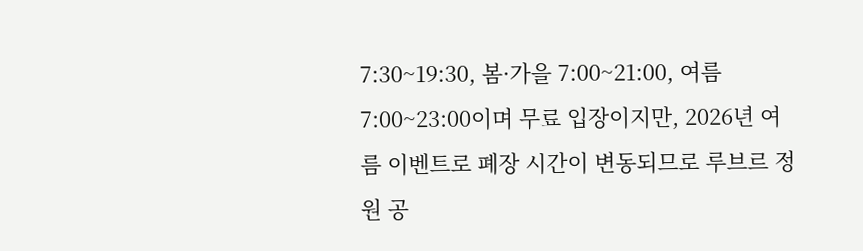7:30~19:30, 봄·가을 7:00~21:00, 여름 7:00~23:00이며 무료 입장이지만, 2026년 여름 이벤트로 폐장 시간이 변동되므로 루브르 정원 공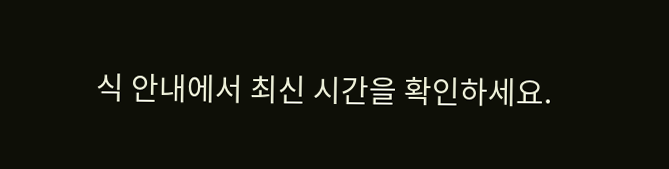식 안내에서 최신 시간을 확인하세요.